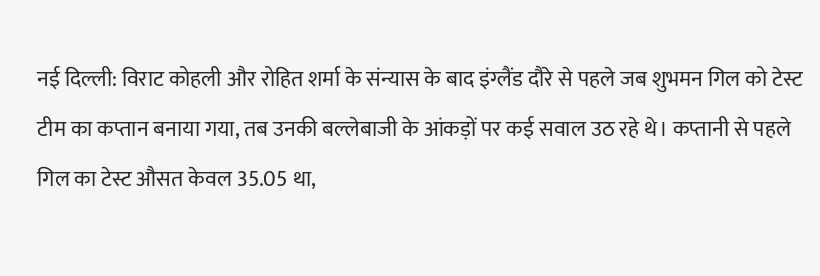नई दिल्ली: विराट कोहली और रोहित शर्मा के संन्यास के बाद इंग्लैंड दौरे से पहले जब शुभमन गिल को टेस्ट टीम का कप्तान बनाया गया, तब उनकी बल्लेबाजी के आंकड़ों पर कई सवाल उठ रहे थे। कप्तानी से पहले गिल का टेस्ट औसत केवल 35.05 था,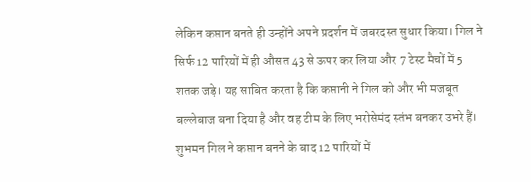लेकिन कप्तान बनते ही उन्होंने अपने प्रदर्शन में जबरदस्त सुधार किया। गिल ने सिर्फ 12 पारियों में ही औसत 43 से ऊपर कर लिया और 7 टेस्ट मैचों में 5 शतक जड़े। यह साबित करता है कि कप्तानी ने गिल को और भी मजबूत बल्लेबाज बना दिया है और वह टीम के लिए भरोसेमंद स्तंभ बनकर उभरे हैं।
शुभमन गिल ने कप्तान बनने के बाद 12 पारियों में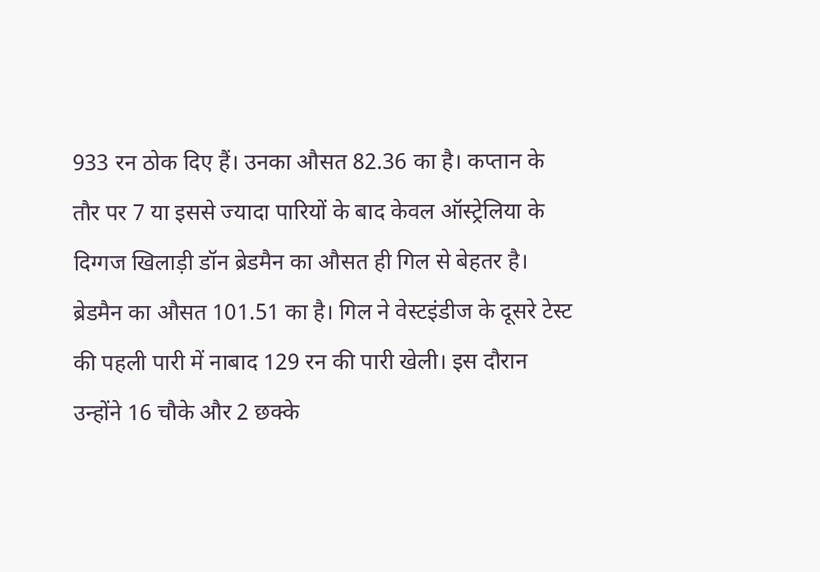933 रन ठोक दिए हैं। उनका औसत 82.36 का है। कप्तान के तौर पर 7 या इससे ज्यादा पारियों के बाद केवल ऑस्ट्रेलिया के दिग्गज खिलाड़ी डॉन ब्रेडमैन का औसत ही गिल से बेहतर है। ब्रेडमैन का औसत 101.51 का है। गिल ने वेस्टइंडीज के दूसरे टेस्ट की पहली पारी में नाबाद 129 रन की पारी खेली। इस दौरान उन्होंने 16 चौके और 2 छक्के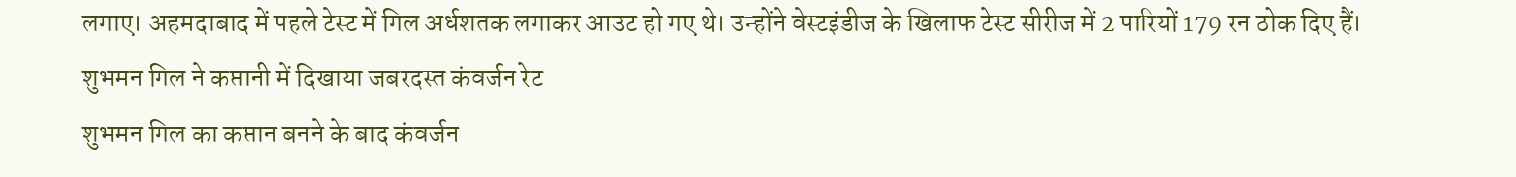लगाए। अहमदाबाद में पहले टेस्ट में गिल अर्धशतक लगाकर आउट हो गए थे। उन्होंने वेस्टइंडीज के खिलाफ टेस्ट सीरीज में 2 पारियों 179 रन ठोक दिए हैं।
शुभमन गिल ने कप्तानी में दिखाया जबरदस्त कंवर्जन रेट
शुभमन गिल का कप्तान बनने के बाद कंवर्जन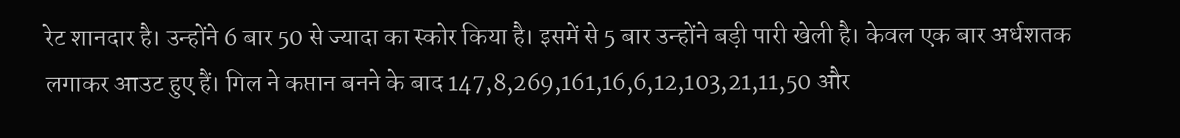रेट शानदार है। उन्होंने 6 बार 50 से ज्यादा का स्कोर किया है। इसमें से 5 बार उन्होंने बड़ी पारी खेली है। केवल एक बार अर्धशतक लगाकर आउट हुए हैं। गिल ने कप्तान बनने के बाद 147,8,269,161,16,6,12,103,21,11,50 और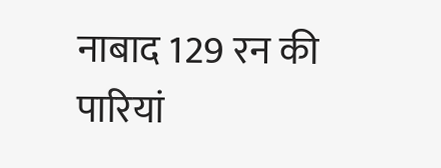नाबाद 129 रन की पारियां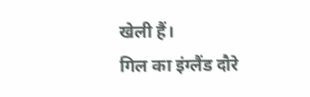खेली हैं।
गिल का इंग्लैंड दौरे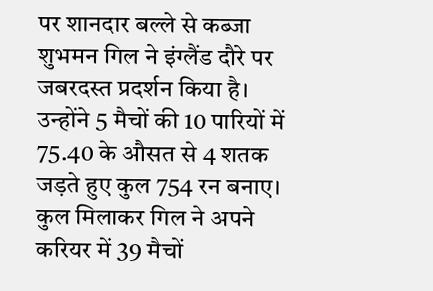पर शानदार बल्ले से कब्जा
शुभमन गिल ने इंग्लैंड दौरे पर जबरदस्त प्रदर्शन किया है। उन्होंने 5 मैचों की 10 पारियों में 75.40 के औसत से 4 शतक जड़ते हुए कुल 754 रन बनाए। कुल मिलाकर गिल ने अपने करियर में 39 मैचों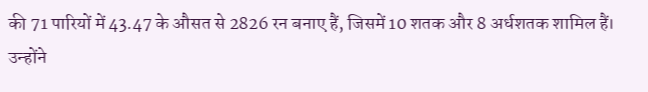की 71 पारियों में 43.47 के औसत से 2826 रन बनाए हैं, जिसमें 10 शतक और 8 अर्धशतक शामिल हैं। उन्होंने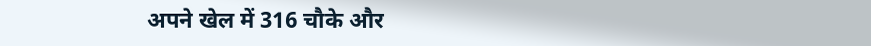अपने खेल में 316 चौके और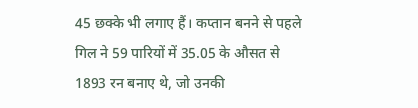45 छक्के भी लगाए हैं। कप्तान बनने से पहले गिल ने 59 पारियों में 35.05 के औसत से 1893 रन बनाए थे, जो उनकी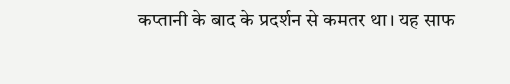कप्तानी के बाद के प्रदर्शन से कमतर था। यह साफ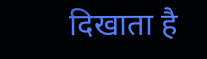दिखाता है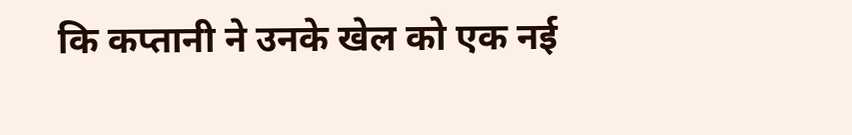कि कप्तानी ने उनके खेल को एक नई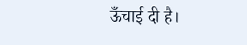ऊँचाई दी है।